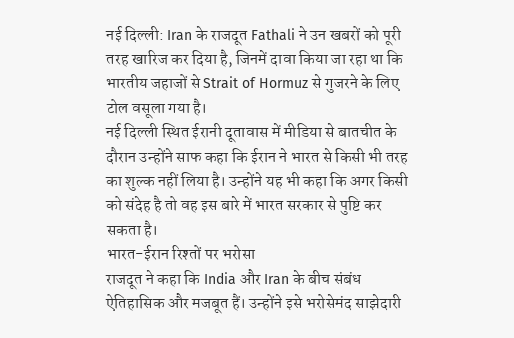नई दिल्ली: Iran के राजदूत Fathali ने उन खबरों को पूरी तरह खारिज कर दिया है, जिनमें दावा किया जा रहा था कि भारतीय जहाजों से Strait of Hormuz से गुजरने के लिए टोल वसूला गया है।
नई दिल्ली स्थित ईरानी दूतावास में मीडिया से बातचीत के दौरान उन्होंने साफ कहा कि ईरान ने भारत से किसी भी तरह का शुल्क नहीं लिया है। उन्होंने यह भी कहा कि अगर किसी को संदेह है तो वह इस बारे में भारत सरकार से पुष्टि कर सकता है।
भारत-ईरान रिश्तों पर भरोसा
राजदूत ने कहा कि India और Iran के बीच संबंध ऐतिहासिक और मजबूत हैं। उन्होंने इसे भरोसेमंद साझेदारी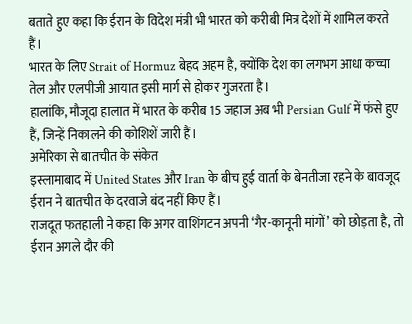बताते हुए कहा कि ईरान के विदेश मंत्री भी भारत को करीबी मित्र देशों में शामिल करते हैं।
भारत के लिए Strait of Hormuz बेहद अहम है, क्योंकि देश का लगभग आधा कच्चा तेल और एलपीजी आयात इसी मार्ग से होकर गुजरता है।
हालांकि, मौजूदा हालात में भारत के करीब 15 जहाज अब भी Persian Gulf में फंसे हुए हैं, जिन्हें निकालने की कोशिशें जारी हैं।
अमेरिका से बातचीत के संकेत
इस्लामाबाद में United States और Iran के बीच हुई वार्ता के बेनतीजा रहने के बावजूद ईरान ने बातचीत के दरवाजे बंद नहीं किए हैं।
राजदूत फतहाली ने कहा कि अगर वाशिंगटन अपनी ‘गैर-कानूनी मांगों’ को छोड़ता है, तो ईरान अगले दौर की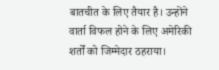बातचीत के लिए तैयार है। उन्होंने वार्ता विफल होने के लिए अमेरिकी शर्तों को जिम्मेदार ठहराया।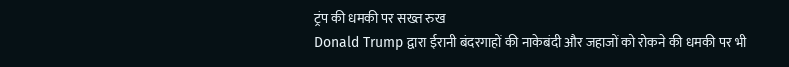ट्रंप की धमकी पर सख्त रुख
Donald Trump द्वारा ईरानी बंदरगाहों की नाकेबंदी और जहाजों को रोकने की धमकी पर भी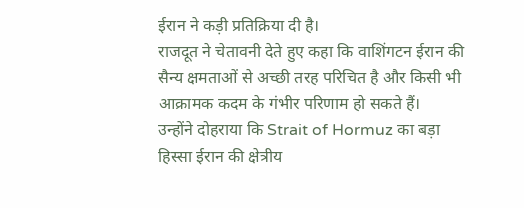ईरान ने कड़ी प्रतिक्रिया दी है।
राजदूत ने चेतावनी देते हुए कहा कि वाशिंगटन ईरान की सैन्य क्षमताओं से अच्छी तरह परिचित है और किसी भी आक्रामक कदम के गंभीर परिणाम हो सकते हैं।
उन्होंने दोहराया कि Strait of Hormuz का बड़ा हिस्सा ईरान की क्षेत्रीय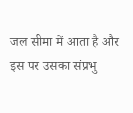जल सीमा में आता है और इस पर उसका संप्रभु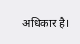अधिकार है।